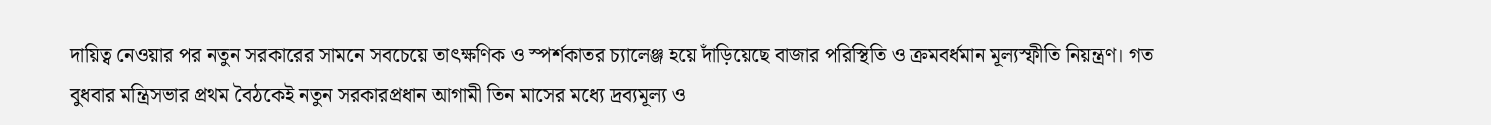দায়িত্ব নেওয়ার পর নতুন সরকারের সামনে সবচেয়ে তাৎক্ষণিক ও স্পর্শকাতর চ্যালেঞ্জ হয়ে দাঁড়িয়েছে বাজার পরিস্থিতি ও ক্রমবর্ধমান মূল্যস্ফীতি নিয়ন্ত্রণ। গত বুধবার মন্ত্রিসভার প্রথম বৈঠকেই নতুন সরকারপ্রধান আগামী তিন মাসের মধ্যে দ্রব্যমূল্য ও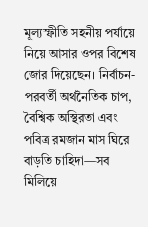মূল্যস্ফীতি সহনীয় পর্যায়ে নিয়ে আসার ওপর বিশেষ জোর দিয়েছেন। নির্বাচন-পরবর্তী অর্থনৈতিক চাপ, বৈশ্বিক অস্থিরতা এবং পবিত্র রমজান মাস ঘিরে বাড়তি চাহিদা—সব মিলিয়ে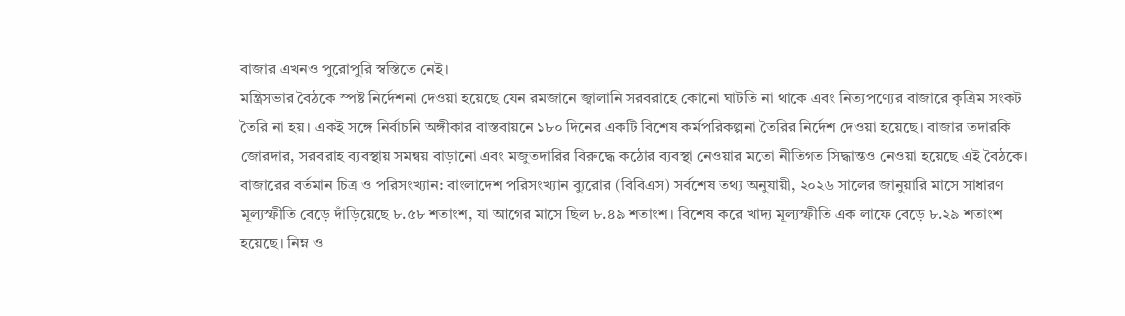বাজার এখনও পুরোপুরি স্বস্তিতে নেই।
মন্ত্রিসভার বৈঠকে স্পষ্ট নির্দেশনা দেওয়া হয়েছে যেন রমজানে জ্বালানি সরবরাহে কোনো ঘাটতি না থাকে এবং নিত্যপণ্যের বাজারে কৃত্রিম সংকট তৈরি না হয়। একই সঙ্গে নির্বাচনি অঙ্গীকার বাস্তবায়নে ১৮০ দিনের একটি বিশেষ কর্মপরিকল্পনা তৈরির নির্দেশ দেওয়া হয়েছে। বাজার তদারকি জোরদার, সরবরাহ ব্যবস্থায় সমন্বয় বাড়ানো এবং মজুতদারির বিরুদ্ধে কঠোর ব্যবস্থা নেওয়ার মতো নীতিগত সিদ্ধান্তও নেওয়া হয়েছে এই বৈঠকে।
বাজারের বর্তমান চিত্র ও পরিসংখ্যান: বাংলাদেশ পরিসংখ্যান ব্যুরোর (বিবিএস) সর্বশেষ তথ্য অনুযায়ী, ২০২৬ সালের জানুয়ারি মাসে সাধারণ মূল্যস্ফীতি বেড়ে দাঁড়িয়েছে ৮.৫৮ শতাংশ, যা আগের মাসে ছিল ৮.৪৯ শতাংশ। বিশেষ করে খাদ্য মূল্যস্ফীতি এক লাফে বেড়ে ৮.২৯ শতাংশ হয়েছে। নিম্ন ও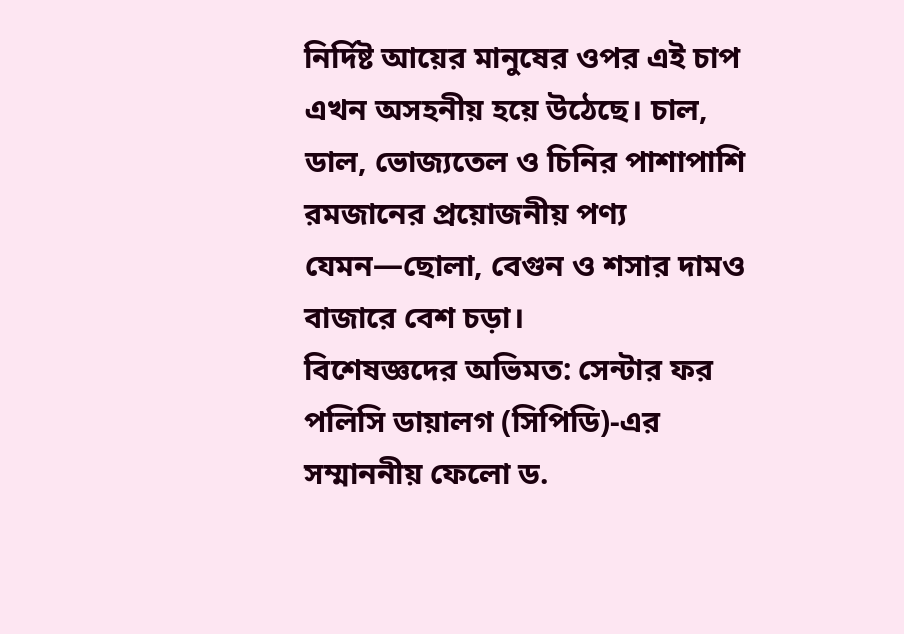নির্দিষ্ট আয়ের মানুষের ওপর এই চাপ এখন অসহনীয় হয়ে উঠেছে। চাল, ডাল, ভোজ্যতেল ও চিনির পাশাপাশি রমজানের প্রয়োজনীয় পণ্য যেমন—ছোলা, বেগুন ও শসার দামও বাজারে বেশ চড়া।
বিশেষজ্ঞদের অভিমত: সেন্টার ফর পলিসি ডায়ালগ (সিপিডি)-এর সম্মাননীয় ফেলো ড.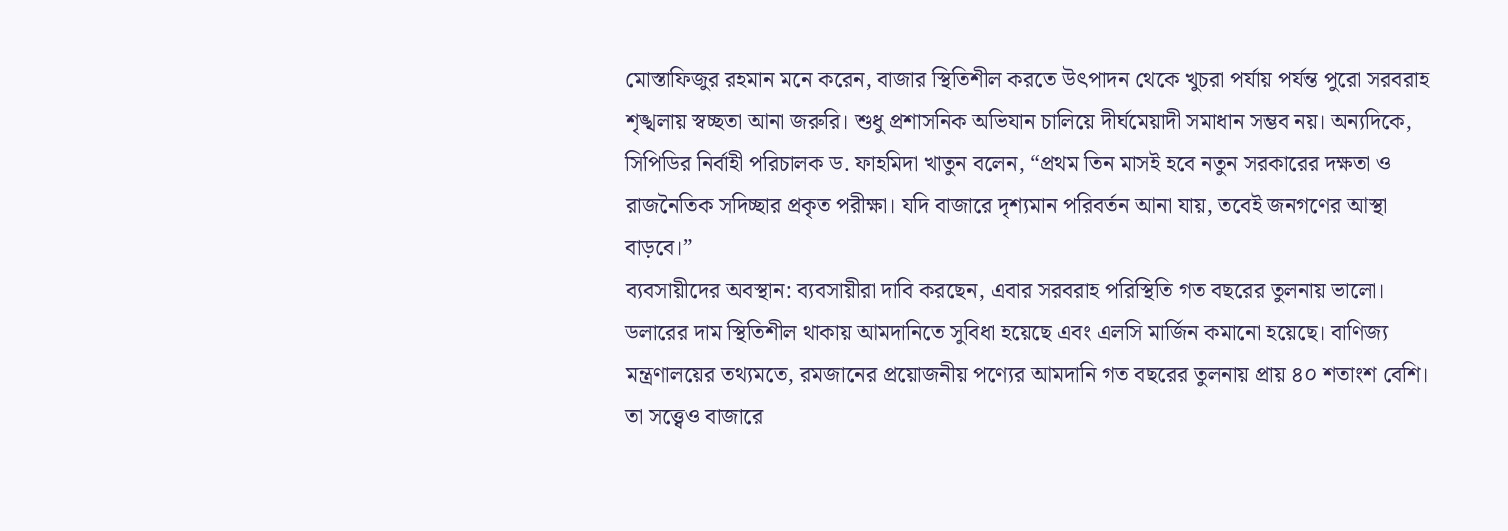মোস্তাফিজুর রহমান মনে করেন, বাজার স্থিতিশীল করতে উৎপাদন থেকে খুচরা পর্যায় পর্যন্ত পুরো সরবরাহ শৃঙ্খলায় স্বচ্ছতা আনা জরুরি। শুধু প্রশাসনিক অভিযান চালিয়ে দীর্ঘমেয়াদী সমাধান সম্ভব নয়। অন্যদিকে, সিপিডির নির্বাহী পরিচালক ড. ফাহমিদা খাতুন বলেন, “প্রথম তিন মাসই হবে নতুন সরকারের দক্ষতা ও রাজনৈতিক সদিচ্ছার প্রকৃত পরীক্ষা। যদি বাজারে দৃশ্যমান পরিবর্তন আনা যায়, তবেই জনগণের আস্থা বাড়বে।”
ব্যবসায়ীদের অবস্থান: ব্যবসায়ীরা দাবি করছেন, এবার সরবরাহ পরিস্থিতি গত বছরের তুলনায় ভালো। ডলারের দাম স্থিতিশীল থাকায় আমদানিতে সুবিধা হয়েছে এবং এলসি মার্জিন কমানো হয়েছে। বাণিজ্য মন্ত্রণালয়ের তথ্যমতে, রমজানের প্রয়োজনীয় পণ্যের আমদানি গত বছরের তুলনায় প্রায় ৪০ শতাংশ বেশি। তা সত্ত্বেও বাজারে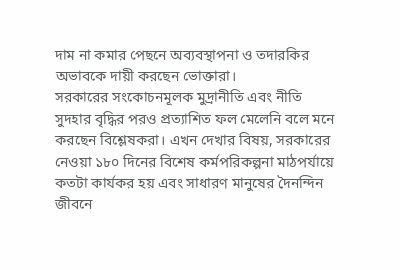দাম না কমার পেছনে অব্যবস্থাপনা ও তদারকির অভাবকে দায়ী করছেন ভোক্তারা।
সরকারের সংকোচনমূলক মুদ্রানীতি এবং নীতি সুদহার বৃদ্ধির পরও প্রত্যাশিত ফল মেলেনি বলে মনে করছেন বিশ্লেষকরা। এখন দেখার বিষয়, সরকারের নেওয়া ১৮০ দিনের বিশেষ কর্মপরিকল্পনা মাঠপর্যায়ে কতটা কার্যকর হয় এবং সাধারণ মানুষের দৈনন্দিন জীবনে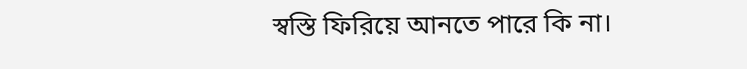স্বস্তি ফিরিয়ে আনতে পারে কি না।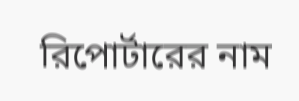রিপোর্টারের নাম